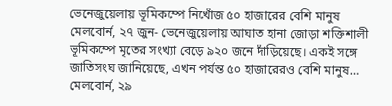ভেনেজুয়েলায় ভূমিকম্পে নিখোঁজ ৫০ হাজারের বেশি মানুষ
মেলবোর্ন, ২৭ জুন- ভেনেজুয়েলায় আঘাত হানা জোড়া শক্তিশালী ভূমিকম্পে মৃতের সংখ্যা বেড়ে ৯২০ জনে দাঁড়িয়েছে। একই সঙ্গে জাতিসংঘ জানিয়েছে, এখন পর্যন্ত ৫০ হাজারেরও বেশি মানুষ…
মেলবোর্ন, ২৯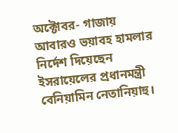অক্টোবর- গাজায় আবারও ভয়াবহ হামলার নির্দেশ দিয়েছেন ইসরায়েলের প্রধানমন্ত্রী বেনিয়ামিন নেতানিয়াহু।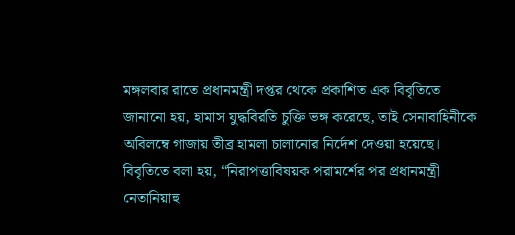মঙ্গলবার রাতে প্রধানমন্ত্রী দপ্তর থেকে প্রকাশিত এক বিবৃতিতে জানানো হয়, হামাস যুদ্ধবিরতি চুক্তি ভঙ্গ করেছে, তাই সেনাবাহিনীকে অবিলম্বে গাজায় তীব্র হামলা চালানোর নির্দেশ দেওয়া হয়েছে।
বিবৃতিতে বলা হয়, “নিরাপত্তাবিষয়ক পরামর্শের পর প্রধানমন্ত্রী নেতানিয়াহু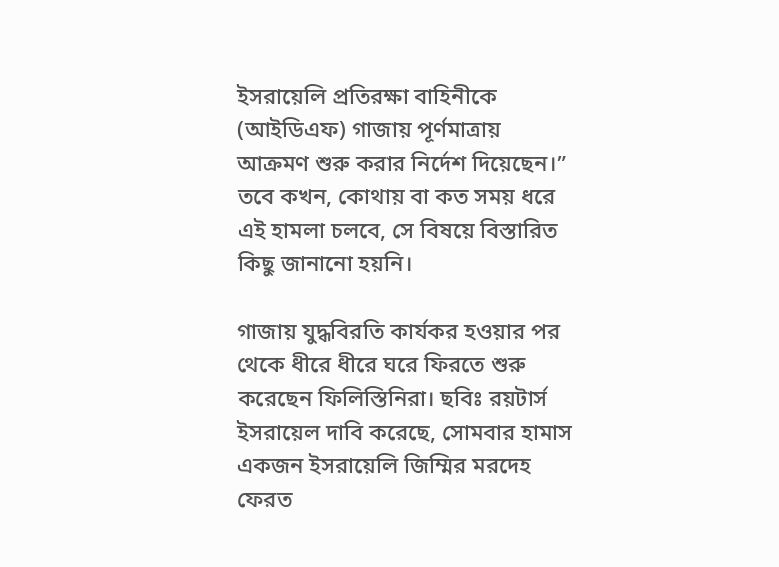ইসরায়েলি প্রতিরক্ষা বাহিনীকে (আইডিএফ) গাজায় পূর্ণমাত্রায় আক্রমণ শুরু করার নির্দেশ দিয়েছেন।” তবে কখন, কোথায় বা কত সময় ধরে এই হামলা চলবে, সে বিষয়ে বিস্তারিত কিছু জানানো হয়নি।

গাজায় যুদ্ধবিরতি কার্যকর হওয়ার পর থেকে ধীরে ধীরে ঘরে ফিরতে শুরু করেছেন ফিলিস্তিনিরা। ছবিঃ রয়টার্স
ইসরায়েল দাবি করেছে, সোমবার হামাস একজন ইসরায়েলি জিম্মির মরদেহ ফেরত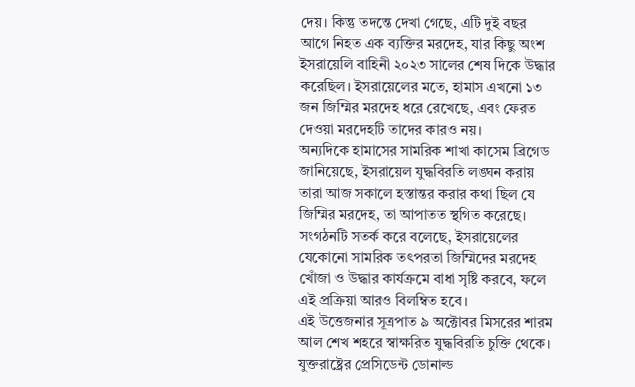দেয়। কিন্তু তদন্তে দেখা গেছে, এটি দুই বছর আগে নিহত এক ব্যক্তির মরদেহ, যার কিছু অংশ ইসরায়েলি বাহিনী ২০২৩ সালের শেষ দিকে উদ্ধার করেছিল। ইসরায়েলের মতে, হামাস এখনো ১৩ জন জিম্মির মরদেহ ধরে রেখেছে, এবং ফেরত দেওয়া মরদেহটি তাদের কারও নয়।
অন্যদিকে হামাসের সামরিক শাখা কাসেম ব্রিগেড জানিয়েছে, ইসরায়েল যুদ্ধবিরতি লঙ্ঘন করায় তারা আজ সকালে হস্তান্তর করার কথা ছিল যে জিম্মির মরদেহ, তা আপাতত স্থগিত করেছে। সংগঠনটি সতর্ক করে বলেছে, ইসরায়েলের যেকোনো সামরিক তৎপরতা জিম্মিদের মরদেহ খোঁজা ও উদ্ধার কার্যক্রমে বাধা সৃষ্টি করবে, ফলে এই প্রক্রিয়া আরও বিলম্বিত হবে।
এই উত্তেজনার সূত্রপাত ৯ অক্টোবর মিসরের শারম আল শেখ শহরে স্বাক্ষরিত যুদ্ধবিরতি চুক্তি থেকে। যুক্তরাষ্ট্রের প্রেসিডেন্ট ডোনাল্ড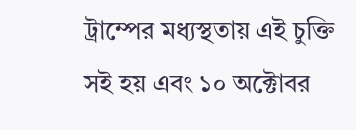ট্রাম্পের মধ্যস্থতায় এই চুক্তি সই হয় এবং ১০ অক্টোবর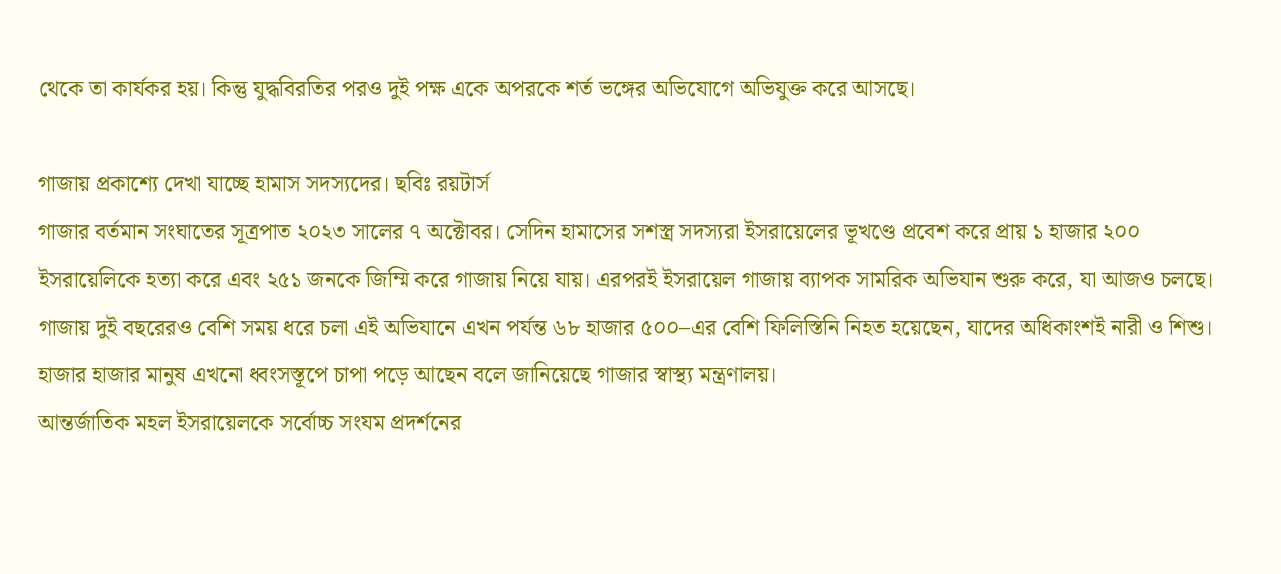থেকে তা কার্যকর হয়। কিন্তু যুদ্ধবিরতির পরও দুই পক্ষ একে অপরকে শর্ত ভঙ্গের অভিযোগে অভিযুক্ত করে আসছে।

গাজায় প্রকাশ্যে দেখা যাচ্ছে হামাস সদস্যদের। ছবিঃ রয়টার্স
গাজার বর্তমান সংঘাতের সূত্রপাত ২০২৩ সালের ৭ অক্টোবর। সেদিন হামাসের সশস্ত্র সদস্যরা ইসরায়েলের ভূখণ্ডে প্রবেশ করে প্রায় ১ হাজার ২০০ ইসরায়েলিকে হত্যা করে এবং ২৫১ জনকে জিম্মি করে গাজায় নিয়ে যায়। এরপরই ইসরায়েল গাজায় ব্যাপক সামরিক অভিযান শুরু করে, যা আজও চলছে।
গাজায় দুই বছরেরও বেশি সময় ধরে চলা এই অভিযানে এখন পর্যন্ত ৬৮ হাজার ৫০০–এর বেশি ফিলিস্তিনি নিহত হয়েছেন, যাদের অধিকাংশই নারী ও শিশু। হাজার হাজার মানুষ এখনো ধ্বংসস্তূপে চাপা পড়ে আছেন বলে জানিয়েছে গাজার স্বাস্থ্য মন্ত্রণালয়।
আন্তর্জাতিক মহল ইসরায়েলকে সর্বোচ্চ সংযম প্রদর্শনের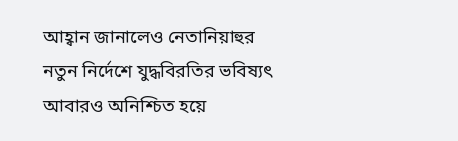আহ্বান জানালেও নেতানিয়াহুর নতুন নির্দেশে যুদ্ধবিরতির ভবিষ্যৎ আবারও অনিশ্চিত হয়ে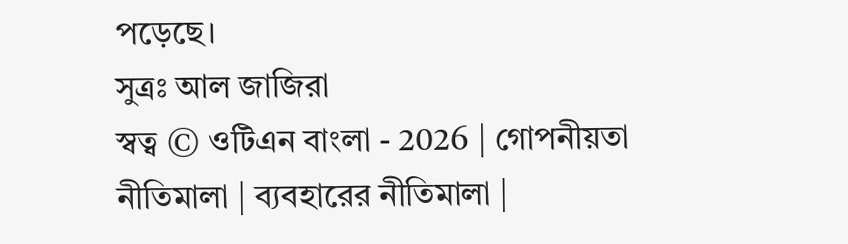পড়েছে।
সুত্রঃ আল জাজিরা
স্বত্ব © ওটিএন বাংলা - 2026 | গোপনীয়তা নীতিমালা | ব্যবহারের নীতিমালা |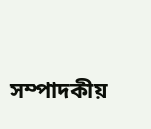সম্পাদকীয়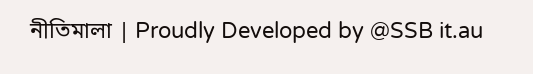নীতিমালা | Proudly Developed by @SSB it.au